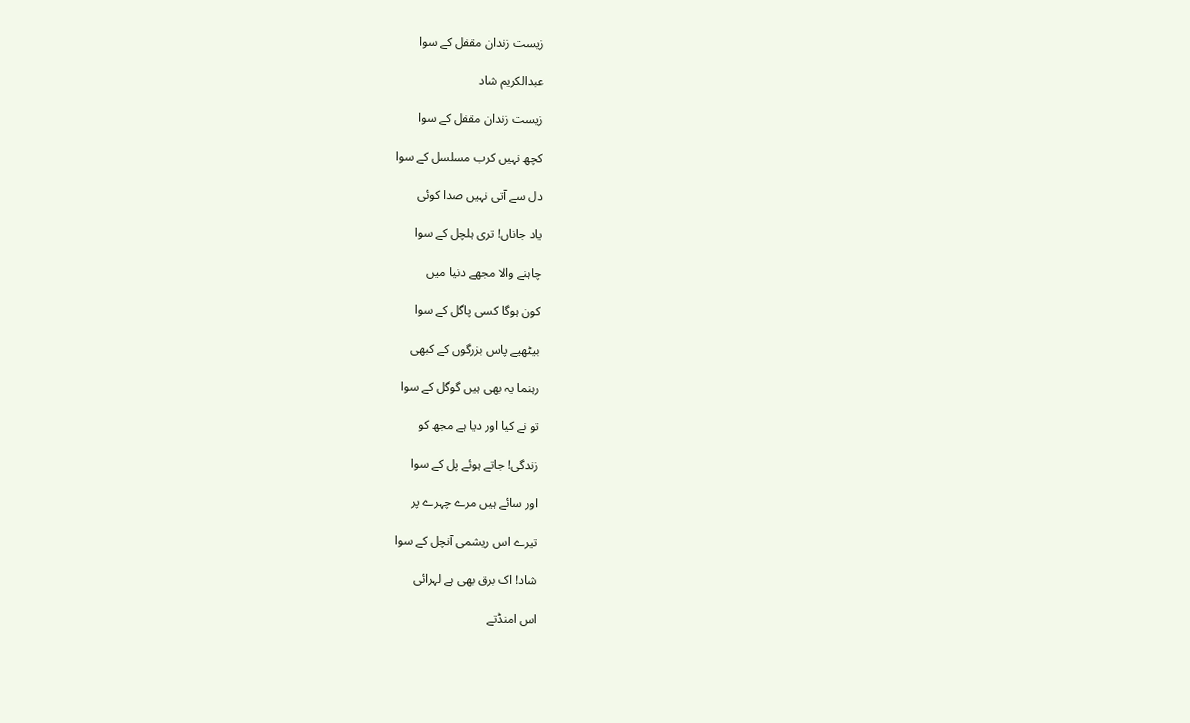زیست زندان مقفل کے سوا

عبدالکریم شاد

زیست زندان مقفل کے سوا

کچھ نہیں کرب مسلسل کے سوا

دل سے آتی نہیں صدا کوئی

یاد جاناں! تری ہلچل کے سوا

چاہنے والا مجھے دنیا میں

کون ہوگا کسی پاگل کے سوا

بیٹھیے پاس بزرگوں کے کبھی

رہنما یہ بھی ہیں گوگل کے سوا

تو نے کیا اور دیا ہے مجھ کو

زندگی! جاتے ہوئے پل کے سوا

اور سائے ہیں مرے چہرے پر

تیرے اس ریشمی آنچل کے سوا

شاد! اک برق بھی ہے لہرائی

اس امنڈتے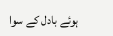ہوئے بادل کے سوا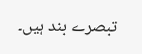تبصرے بند ہیں۔